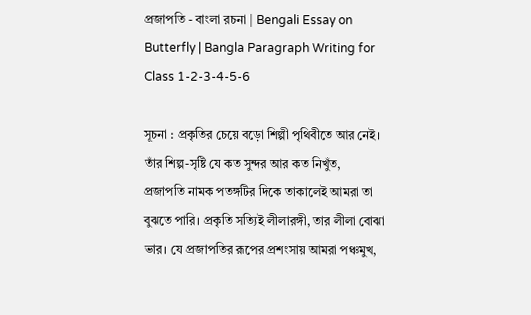প্রজাপতি - বাংলা রচনা | Bengali Essay on Butterfly | Bangla Paragraph Writing for Class 1-2-3-4-5-6

সূচনা : প্রকৃতির চেয়ে বড়ো শিল্পী পৃথিবীতে আর নেই। তাঁর শিল্প-সৃষ্টি যে কত সুন্দর আর কত নিখুঁত,
প্রজাপতি নামক পতঙ্গটির দিকে তাকালেই আমরা তা বুঝতে পারি। প্রকৃতি সত্যিই লীলারঙ্গী, তার লীলা বোঝা ভার। যে প্রজাপতির রূপের প্রশংসায় আমরা পঞ্চমুখ,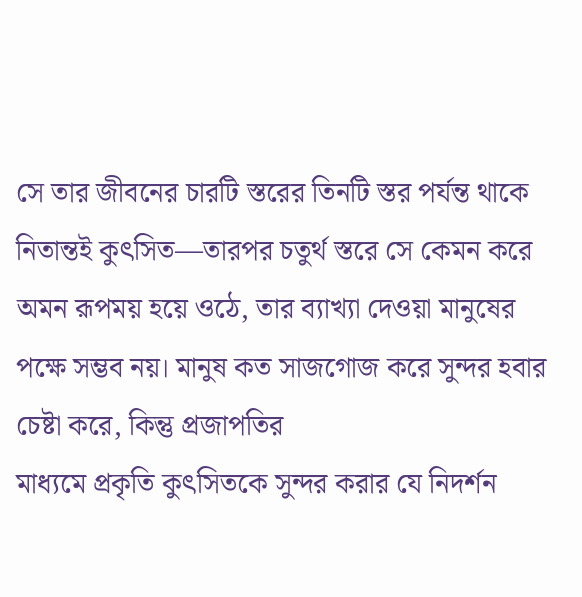সে তার জীবনের চারটি স্তরের তিনটি স্তর পর্যন্ত থাকে নিতান্তই কুৎসিত—তারপর চতুর্থ স্তরে সে কেমন করে অমন রূপময় হয়ে ওঠে, তার ব্যাখ্যা দেওয়া মানুষের পক্ষে সম্ভব নয়। মানুষ কত সাজগোজ করে সুন্দর হবার চেষ্টা করে, কিন্তু প্রজাপতির
মাধ্যমে প্রকৃতি কুৎসিতকে সুন্দর করার যে নিদর্শন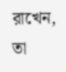রাখেন, তা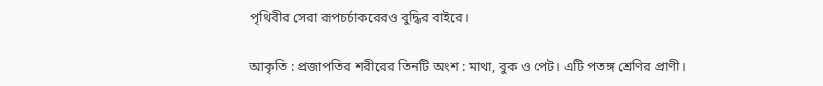পৃথিবীর সেরা রূপচর্চাকরেরও বুদ্ধির বাইরে।

আকৃতি : প্রজাপতির শরীরের তিনটি অংশ : মাথা, বুক ও পেট। এটি পতঙ্গ শ্রেণির প্রাণী।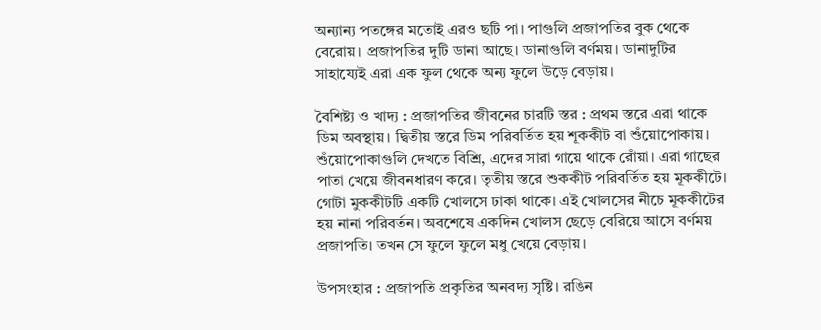অন্যান্য পতঙ্গের মতোই এরও ছটি পা। পাগুলি প্রজাপতির বুক থেকে বেরোয়। প্রজাপতির দুটি ডানা আছে। ডানাগুলি বর্ণময়। ডানাদুটির সাহায্যেই এরা এক ফুল থেকে অন্য ফুলে উড়ে বেড়ায়।

বৈশিষ্ট্য ও খাদ্য : প্রজাপতির জীবনের চারটি স্তর : প্রথম স্তরে এরা থাকে ডিম অবস্থায়। দ্বিতীয় স্তরে ডিম পরিবর্তিত হয় শূককীট বা শুঁয়োপোকায়। শুঁয়োপোকাগুলি দেখতে বিশ্রি, এদের সারা গায়ে থাকে রোঁয়া। এরা গাছের পাতা খেয়ে জীবনধারণ করে। তৃতীয় স্তরে শুককীট পরিবর্তিত হয় মূককীটে। গোটা মুককীটটি একটি খোলসে ঢাকা থাকে। এই খোলসের নীচে মূককীটের হয় নানা পরিবর্তন। অবশেষে একদিন খোলস ছেড়ে বেরিয়ে আসে বর্ণময় প্রজাপতি। তখন সে ফুলে ফুলে মধু খেয়ে বেড়ায়।

উপসংহার : প্রজাপতি প্রকৃতির অনবদ্য সৃষ্টি। রঙিন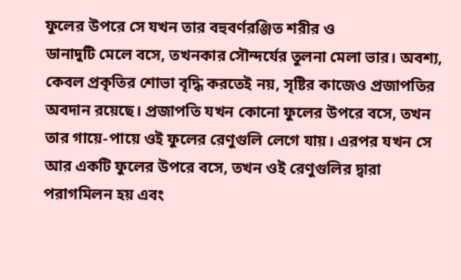ফুলের উপরে সে যখন তার বহুবর্ণরঞ্জিত শরীর ও
ডানাদুটি মেলে বসে, তখনকার সৌন্দর্যের তুলনা মেলা ভার। অবশ্য, কেবল প্রকৃতির শোভা বৃদ্ধি করতেই নয়, সৃষ্টির কাজেও প্রজাপতির অবদান রয়েছে। প্রজাপতি যখন কোনো ফুলের উপরে বসে, তখন তার গায়ে-পায়ে ওই ফুলের রেণুগুলি লেগে যায়। এরপর যখন সে আর একটি ফুলের উপরে বসে, তখন ওই রেণুগুলির দ্বারা পরাগমিলন হয় এবং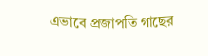এভাবে প্রজাপতি গাছের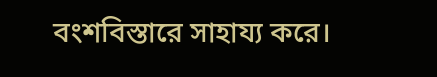বংশবিস্তারে সাহায্য করে।